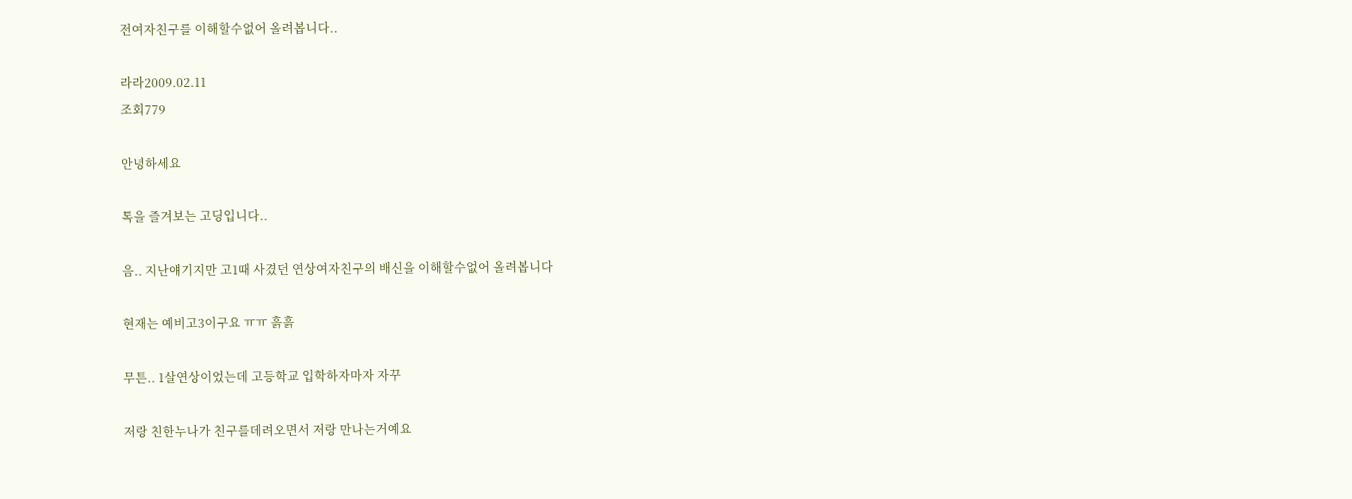전여자친구를 이해할수없어 올려봅니다..

라라2009.02.11
조회779

안녕하세요

톡을 즐겨보는 고딩입니다..

음.. 지난얘기지만 고1때 사겼던 연상여자친구의 배신을 이해할수없어 올려봅니다

현재는 예비고3이구요 ㅠㅠ 흙흙

무튼.. 1살연상이었는데 고등학교 입학하자마자 자꾸

저랑 친한누나가 친구를데려오면서 저랑 만나는거예요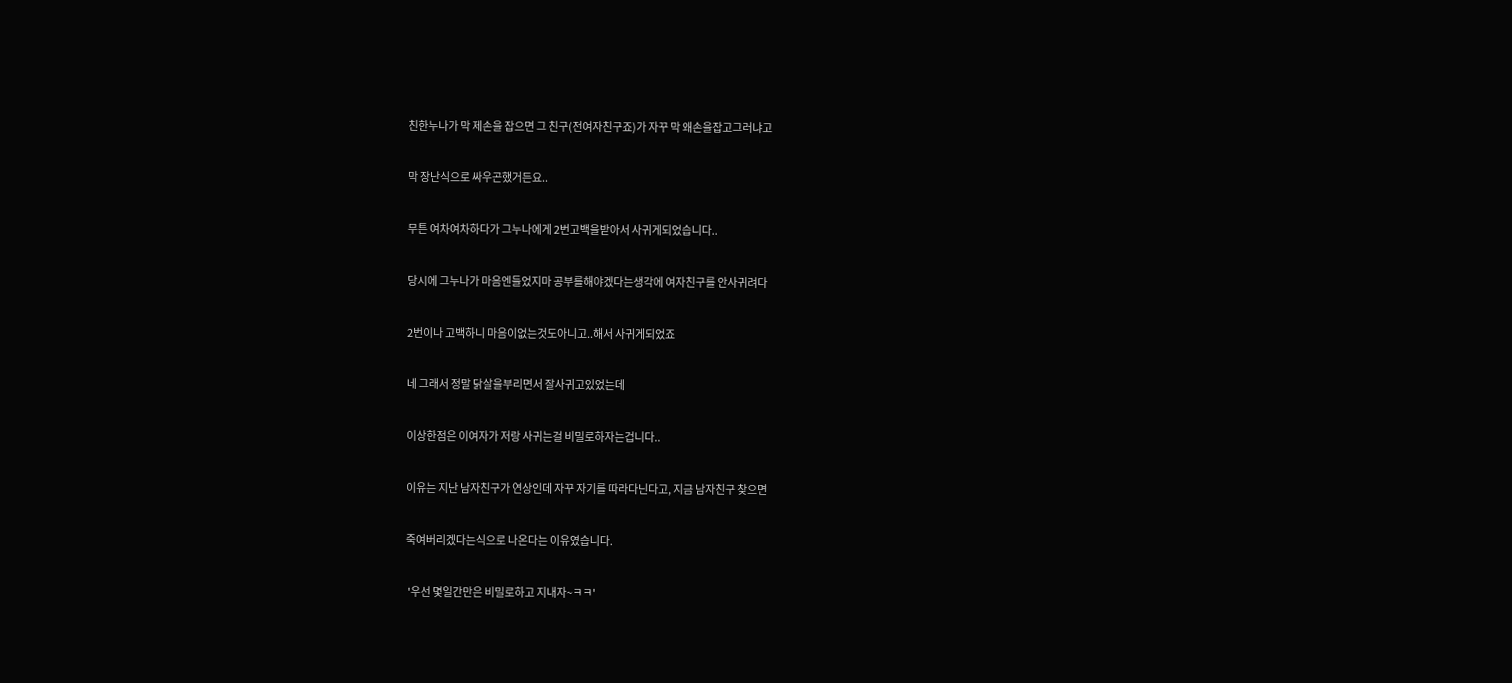친한누나가 막 제손을 잡으면 그 친구(전여자친구죠)가 자꾸 막 왜손을잡고그러냐고

막 장난식으로 싸우곤했거든요..

무튼 여차여차하다가 그누나에게 2번고백을받아서 사귀게되었습니다..

당시에 그누나가 마음엔들었지마 공부를해야겠다는생각에 여자친구를 안사귀려다

2번이나 고백하니 마음이없는것도아니고..해서 사귀게되었죠

네 그래서 정말 닭살을부리면서 잘사귀고있었는데

이상한점은 이여자가 저랑 사귀는걸 비밀로하자는겁니다..

이유는 지난 남자친구가 연상인데 자꾸 자기를 따라다닌다고, 지금 남자친구 찾으면

죽여버리겠다는식으로 나온다는 이유였습니다.

 '우선 몇일간만은 비밀로하고 지내자~ㅋㅋ'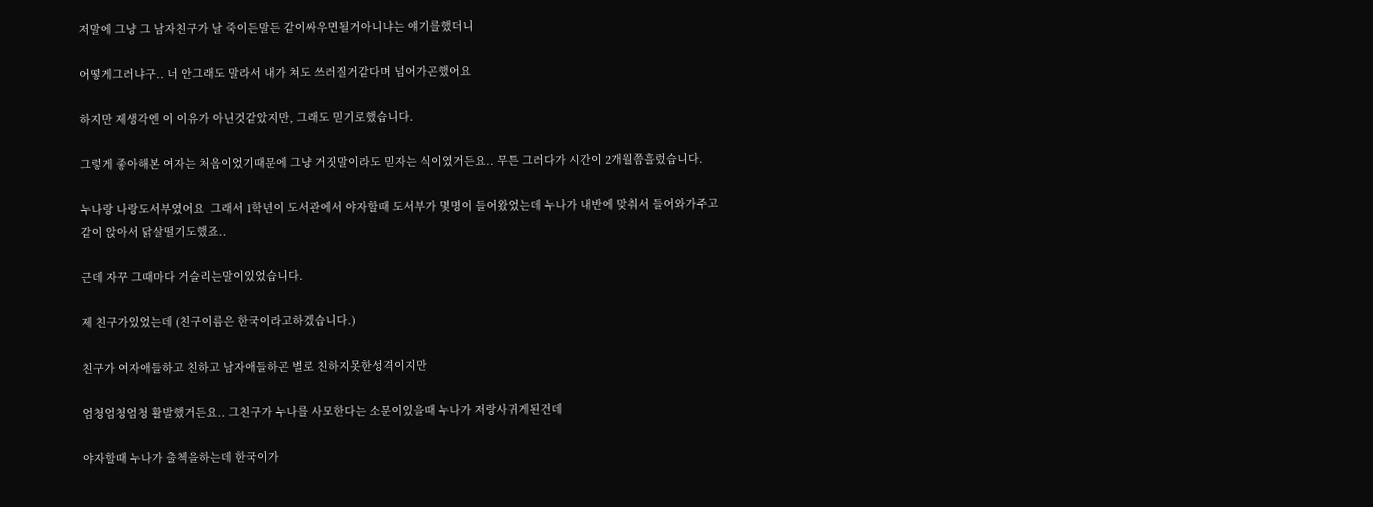저말에 그냥 그 남자친구가 날 죽이든말든 같이싸우면될거아니냐는 얘기를했더니

어떻게그러냐구.. 너 안그래도 말라서 내가 쳐도 쓰러질거같다며 넘어가곤했어요

하지만 제생각엔 이 이유가 아닌것같았지만, 그래도 믿기로했습니다.

그렇게 좋아해본 여자는 처음이었기때문에 그냥 거짓말이라도 믿자는 식이였거든요.. 무튼 그러다가 시간이 2개월쯤흘렀습니다.

누나랑 나랑도서부였어요  그래서 1학년이 도서관에서 야자할때 도서부가 몇명이 들어왔었는데 누나가 내반에 맞춰서 들어와가주고 같이 앉아서 닭살떨기도했죠..

근데 자꾸 그때마다 거슬리는말이있었습니다.

제 친구가있었는데 (친구이름은 한국이라고하겠습니다.)

친구가 여자애들하고 친하고 남자애들하곤 별로 친하지못한성격이지만

엄청엄청엄청 활발했거든요.. 그친구가 누나를 사모한다는 소문이있을때 누나가 저랑사귀게된건데

야자할때 누나가 출첵을하는데 한국이가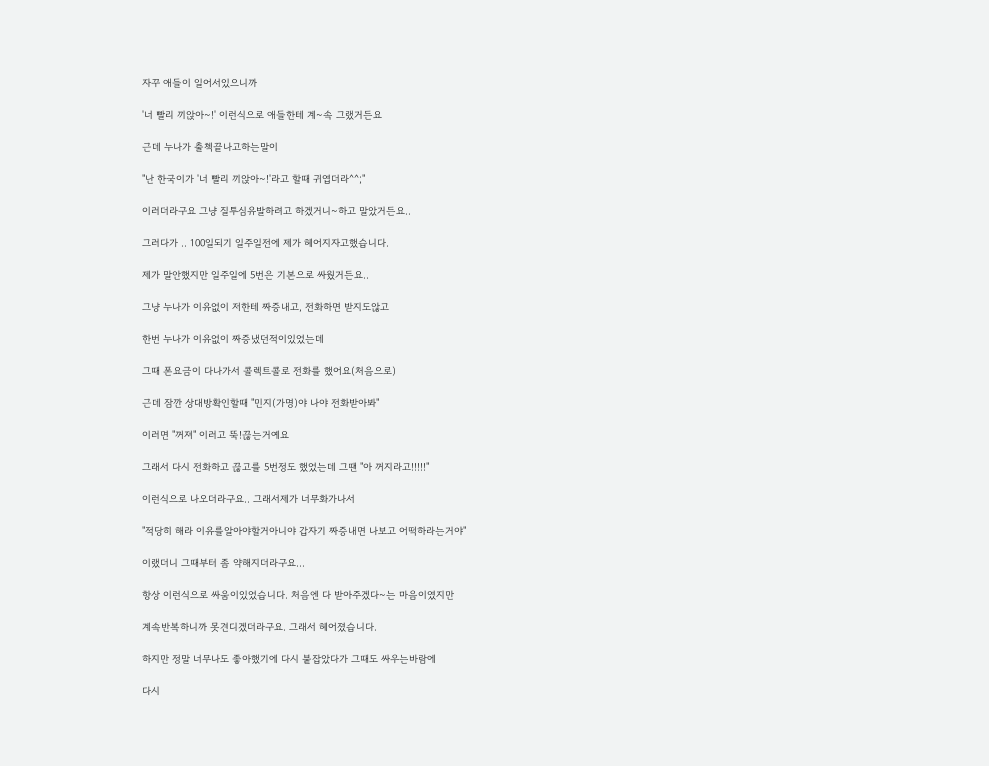자꾸 애들이 일어서있으니까

'너 빨리 끼앉아~!' 이런식으로 애들한테 계~속 그랬거든요

근데 누나가 출첵끝나고하는말이

"난 한국이가 '너 빨리 끼앉아~!'라고 할때 귀엽더라^^;"

이러더라구요 그냥 질투심유발하려고 하겠거니~하고 말았거든요..

그러다가 .. 100일되기 일주일전에 제가 헤어지자고했습니다.

제가 말안했지만 일주일에 5번은 기본으로 싸웠거든요..

그냥 누나가 이유없이 저한테 짜증내고, 전화하면 받지도않고

한번 누나가 이유없이 짜증냈던적이있었는데

그때 폰요금이 다나가서 콜렉트콜로 전화를 했어요(처음으로)

근데 잠깐 상대방확인할때 "민지(가명)야 나야 전화받아봐"

이러면 "꺼져" 이러고 뚝!끊는거예요

그래서 다시 전화하고 끊고를 5번정도 했었는데 그땐 "아 꺼지라고!!!!!"

이런식으로 나오더라구요.. 그래서제가 너무화가나서

"적당히 해라 이유를알아야할거아니야 갑자기 짜증내면 나보고 어떡하라는거야"

이랬더니 그때부터 좀 약해지더라구요...

항상 이런식으로 싸움이있었습니다. 처음엔 다 받아주겠다~는 마음이였지만

계속반복하니까 못견디겠더라구요. 그래서 헤어졌습니다.

하지만 정말 너무나도 좋아했기에 다시 붙잡았다가 그때도 싸우는바람에

다시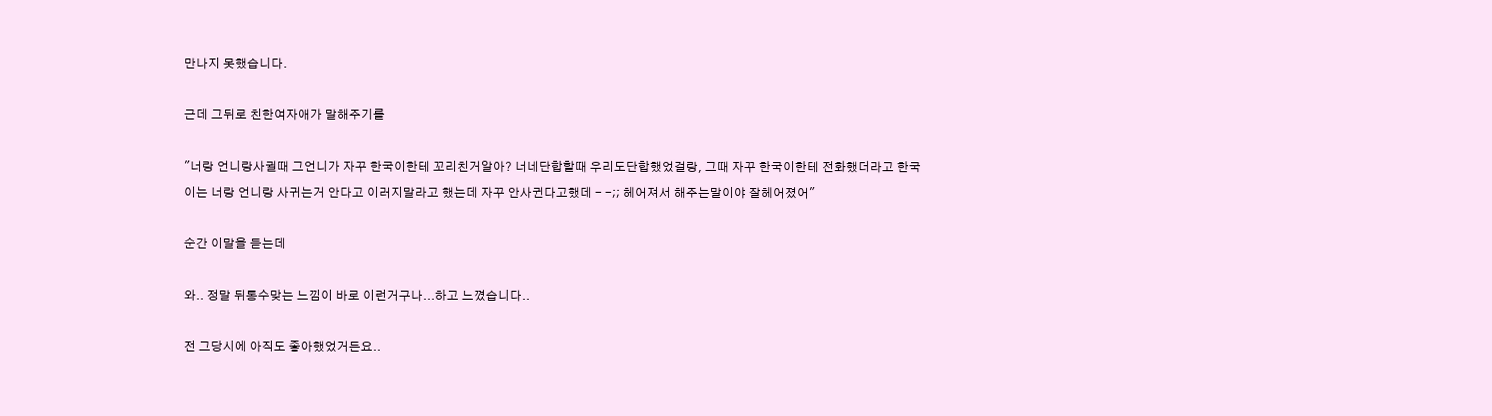만나지 못했습니다.

근데 그뒤로 친한여자애가 말해주기를

"너랑 언니랑사귈때 그언니가 자꾸 한국이한테 꼬리친거알아? 너네단합할때 우리도단합했었걸랑, 그때 자꾸 한국이한테 전화했더라고 한국이는 너랑 언니랑 사귀는거 안다고 이러지말라고 했는데 자꾸 안사귄다고했데 - -;; 헤어져서 해주는말이야 잘헤어졌어"

순간 이말을 듣는데

와.. 정말 뒤통수맞는 느낌이 바로 이런거구나...하고 느꼈습니다..

전 그당시에 아직도 좋아했었거든요..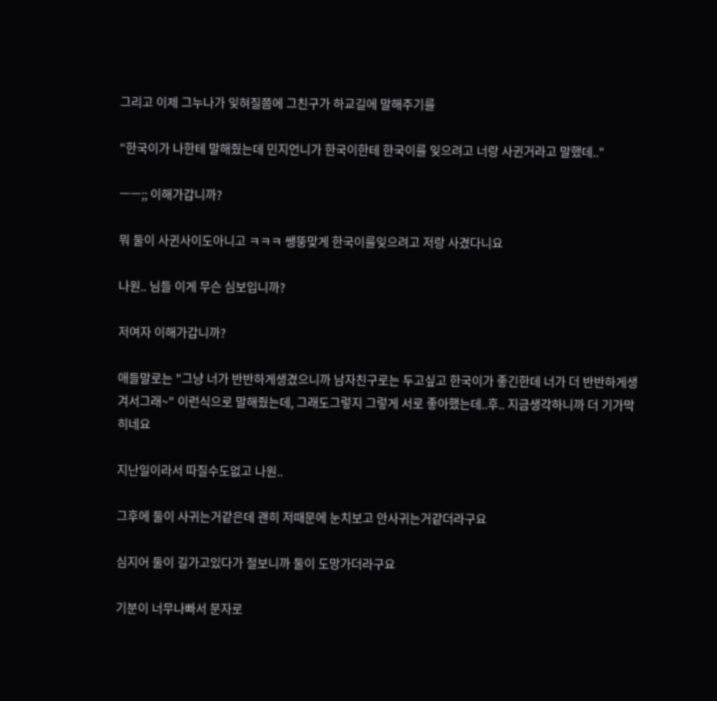그리고 이제 그누나가 잊혀질쯤에 그친구가 하교길에 말해주기를

"한국이가 나한테 말해줬는데 민지언니가 한국이한테 한국이를 잊으려고 너랑 사귄거라고 말했데.."

ㅡㅡ;; 이해가갑니까?

뭐 둘이 사귄사이도아니고 ㅋㅋㅋ 쌩뚱맞게 한국이를잊으려고 저랑 사겼다니요

나원.. 님들 이게 무슨 심보입니까?

저여자 이해가갑니까?

애들말로는 "그냥 너가 반반하게생겼으니까 남자친구로는 두고싶고 한국이가 좋긴한데 너가 더 반반하게생겨서그래~" 이런식으로 말해줬는데, 그래도그렇지 그렇게 서로 좋아했는데..후.. 지금생각하니까 더 기가막히네요

지난일이라서 따질수도없고 나원..

그후에 둘이 사귀는거같은데 괜히 저때문에 눈치보고 안사귀는거같더라구요

심지어 둘이 길가고있다가 절보니까 둘이 도망가더라구요

기분이 너무나빠서 문자로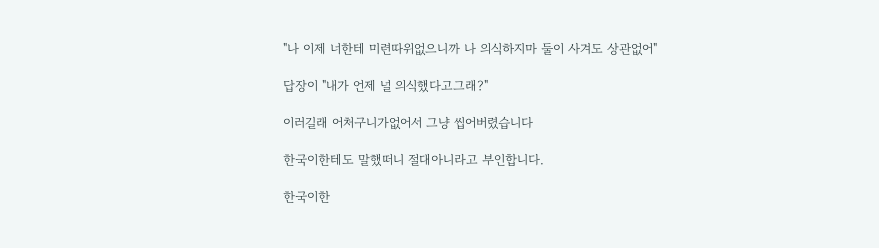"나 이제 너한테 미련따위없으니까 나 의식하지마 둘이 사겨도 상관없어"

답장이 "내가 언제 널 의식했다고그래?"

이러길래 어처구니가없어서 그냥 씹어버렸습니다

한국이한테도 말했떠니 절대아니라고 부인합니다.

한국이한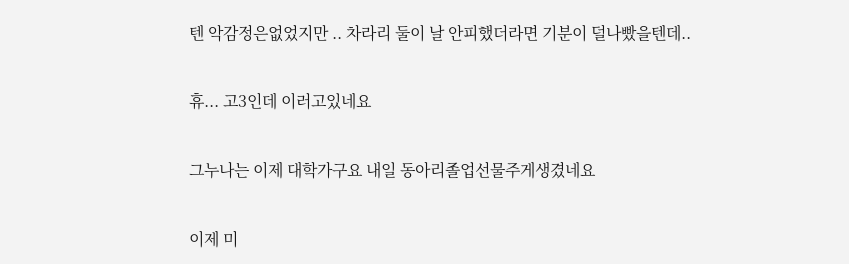텐 악감정은없었지만 .. 차라리 둘이 날 안피했더라면 기분이 덜나빴을텐데..

휴... 고3인데 이러고있네요

그누나는 이제 대학가구요 내일 동아리졸업선물주게생겼네요

이제 미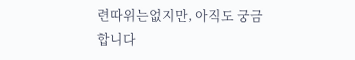련따위는없지만, 아직도 궁금합니다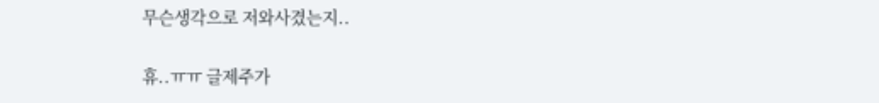무슨생각으로 저와사겼는지..

휴..ㅠㅠ 글제주가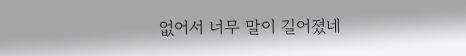없어서 너무 말이 길어졌네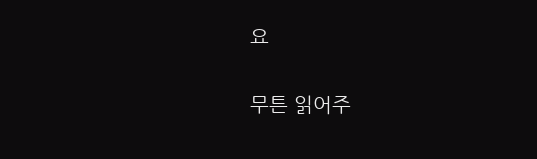요

무튼 읽어주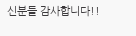신분들 감사합니다!!